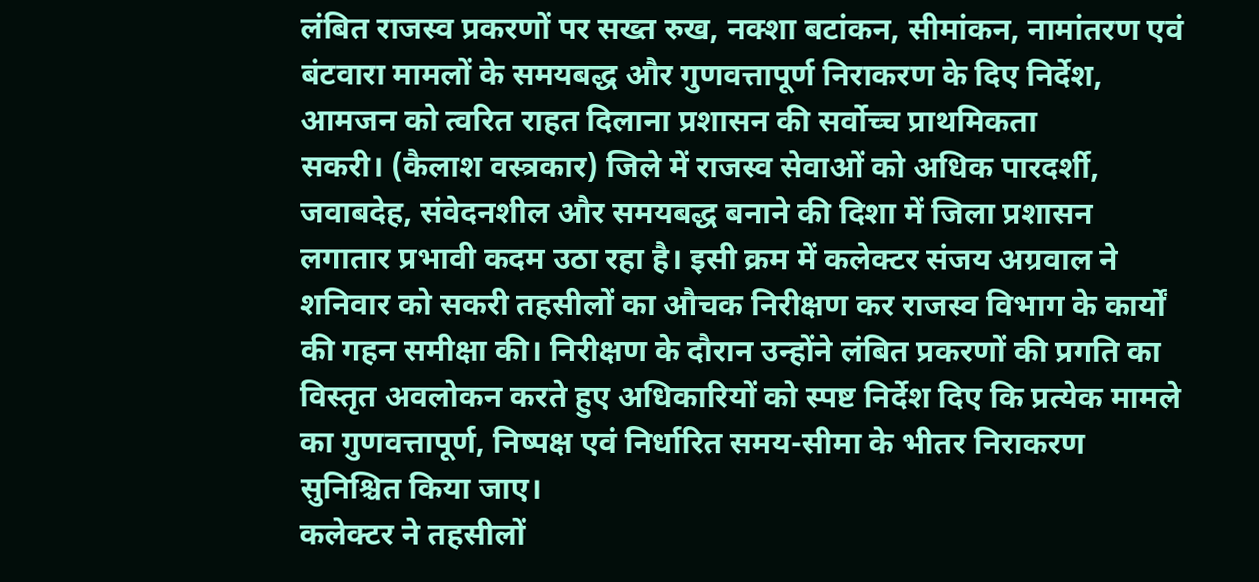लंबित राजस्व प्रकरणों पर सख्त रुख, नक्शा बटांकन, सीमांकन, नामांतरण एवं बंटवारा मामलों के समयबद्ध और गुणवत्तापूर्ण निराकरण के दिए निर्देश, आमजन को त्वरित राहत दिलाना प्रशासन की सर्वोच्च प्राथमिकता
सकरी। (कैलाश वस्त्रकार) जिले में राजस्व सेवाओं को अधिक पारदर्शी, जवाबदेह, संवेदनशील और समयबद्ध बनाने की दिशा में जिला प्रशासन लगातार प्रभावी कदम उठा रहा है। इसी क्रम में कलेक्टर संजय अग्रवाल ने शनिवार को सकरी तहसीलों का औचक निरीक्षण कर राजस्व विभाग के कार्यों की गहन समीक्षा की। निरीक्षण के दौरान उन्होंने लंबित प्रकरणों की प्रगति का विस्तृत अवलोकन करते हुए अधिकारियों को स्पष्ट निर्देश दिए कि प्रत्येक मामले का गुणवत्तापूर्ण, निष्पक्ष एवं निर्धारित समय-सीमा के भीतर निराकरण सुनिश्चित किया जाए।
कलेक्टर ने तहसीलों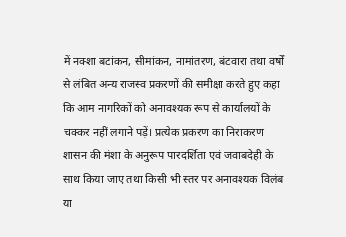में नक्शा बटांकन, सीमांकन, नामांतरण, बंटवारा तथा वर्षों से लंबित अन्य राजस्व प्रकरणों की समीक्षा करते हुए कहा कि आम नागरिकों को अनावश्यक रूप से कार्यालयों के चक्कर नहीं लगाने पड़ें। प्रत्येक प्रकरण का निराकरण शासन की मंशा के अनुरूप पारदर्शिता एवं जवाबदेही के साथ किया जाए तथा किसी भी स्तर पर अनावश्यक विलंब या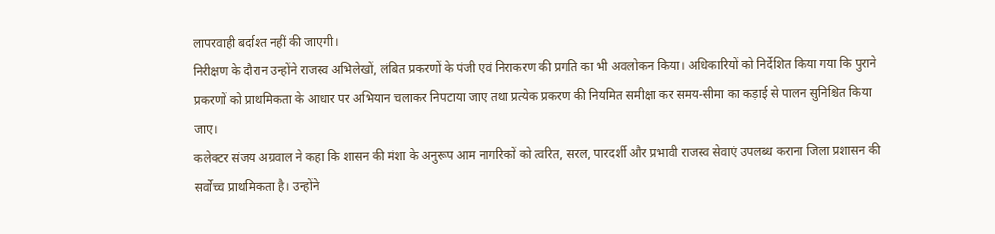लापरवाही बर्दाश्त नहीं की जाएगी।
निरीक्षण के दौरान उन्होंने राजस्व अभिलेखों, लंबित प्रकरणों के पंजी एवं निराकरण की प्रगति का भी अवलोकन किया। अधिकारियों को निर्देशित किया गया कि पुराने प्रकरणों को प्राथमिकता के आधार पर अभियान चलाकर निपटाया जाए तथा प्रत्येक प्रकरण की नियमित समीक्षा कर समय-सीमा का कड़ाई से पालन सुनिश्चित किया जाए।
कलेक्टर संजय अग्रवाल ने कहा कि शासन की मंशा के अनुरूप आम नागरिकों को त्वरित, सरल, पारदर्शी और प्रभावी राजस्व सेवाएं उपलब्ध कराना जिला प्रशासन की सर्वोच्च प्राथमिकता है। उन्होंने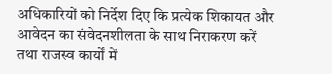अधिकारियों को निर्देश दिए कि प्रत्येक शिकायत और आवेदन का संवेदनशीलता के साथ निराकरण करें तथा राजस्व कार्यों में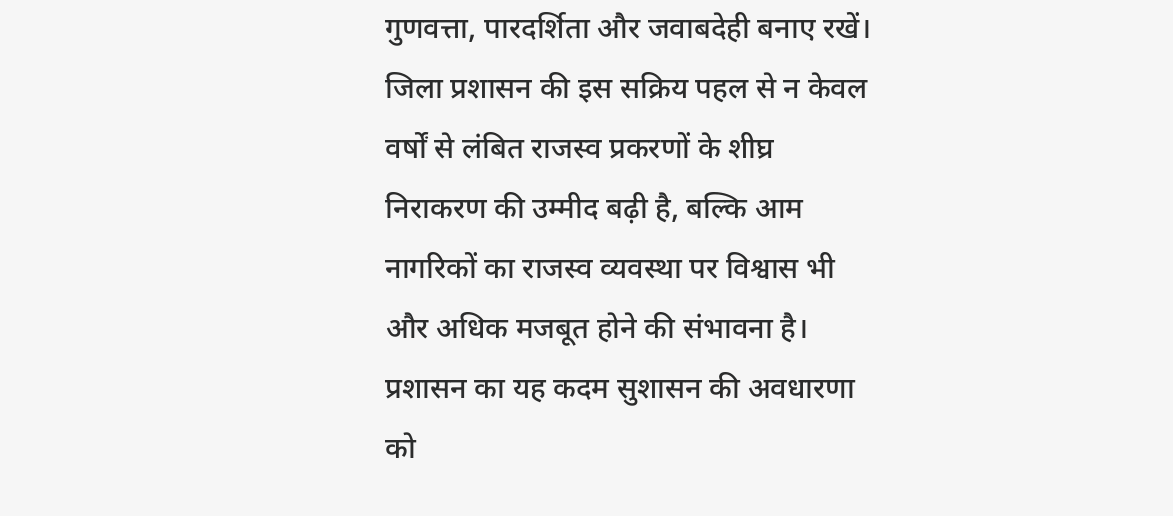गुणवत्ता, पारदर्शिता और जवाबदेही बनाए रखें।
जिला प्रशासन की इस सक्रिय पहल से न केवल वर्षों से लंबित राजस्व प्रकरणों के शीघ्र निराकरण की उम्मीद बढ़ी है, बल्कि आम नागरिकों का राजस्व व्यवस्था पर विश्वास भी और अधिक मजबूत होने की संभावना है। प्रशासन का यह कदम सुशासन की अवधारणा को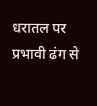धरातल पर प्रभावी ढंग से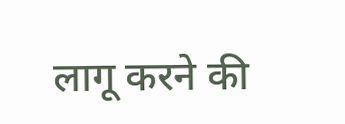लागू करने की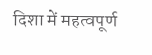दिशा में महत्वपूर्ण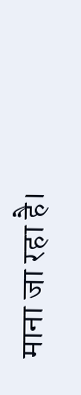माना जा रहा है।